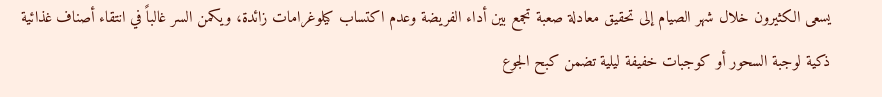يسعى الكثيرون خلال شهر الصيام إلى تحقيق معادلة صعبة تجمع بين أداء الفريضة وعدم اكتساب كيلوغرامات زائدة، ويكمن السر غالباً في انتقاء أصناف غذائية ذكية لوجبة السحور أو كوجبات خفيفة ليلية تضمن كبح الجوع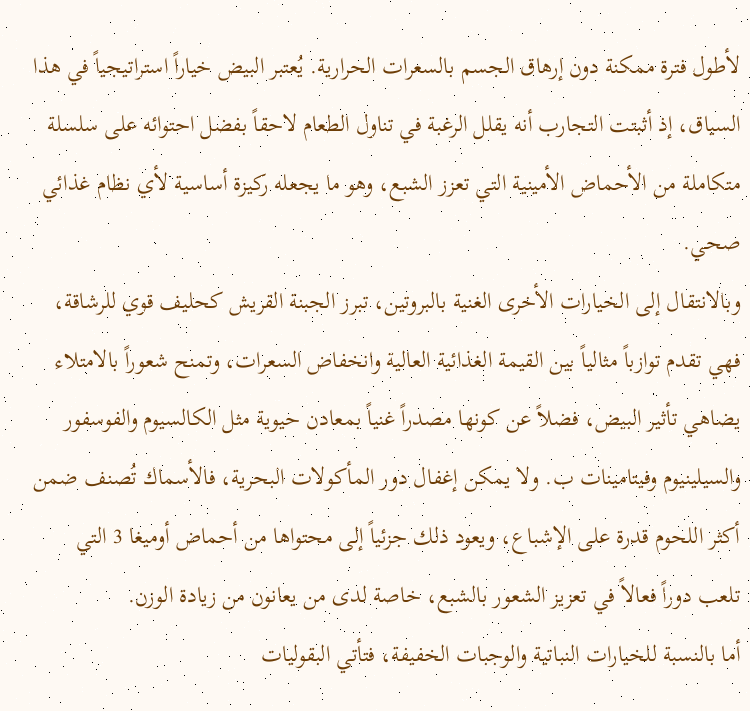لأطول فترة ممكنة دون إرهاق الجسم بالسعرات الحرارية. يُعتبر البيض خياراً استراتيجياً في هذا السياق، إذ أثبتت التجارب أنه يقلل الرغبة في تناول الطعام لاحقاً بفضل احتوائه على سلسلة متكاملة من الأحماض الأمينية التي تعزز الشبع، وهو ما يجعله ركيزة أساسية لأي نظام غذائي صحي.
وبالانتقال إلى الخيارات الأخرى الغنية بالبروتين، تبرز الجبنة القريش كحليف قوي للرشاقة، فهي تقدم توازباً مثالياً بين القيمة الغذائية العالية وانخفاض السعرات، وتمنح شعوراً بالامتلاء يضاهي تأثير البيض، فضلاً عن كونها مصدراً غنياً بمعادن حيوية مثل الكالسيوم والفوسفور والسيلينيوم وفيتامينات ب. ولا يمكن إغفال دور المأكولات البحرية، فالأسماك تُصنف ضمن أكثر اللحوم قدرة على الإشباع، ويعود ذلك جزئياً إلى محتواها من أحماض أوميغا 3 التي تلعب دوراً فعالاً في تعزيز الشعور بالشبع، خاصة لدى من يعانون من زيادة الوزن.
أما بالنسبة للخيارات النباتية والوجبات الخفيفة، فتأتي البقوليات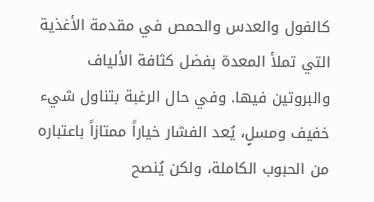كالفول والعدس والحمص في مقدمة الأغذية التي تملأ المعدة بفضل كثافة الألياف والبروتين فيها. وفي حال الرغبة بتناول شيء خفيف ومسلٍ، يُعد الفشار خياراً ممتازاً باعتباره من الحبوب الكاملة، ولكن يُنصح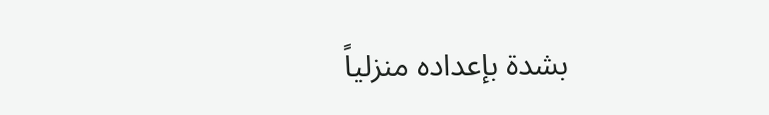بشدة بإعداده منزلياً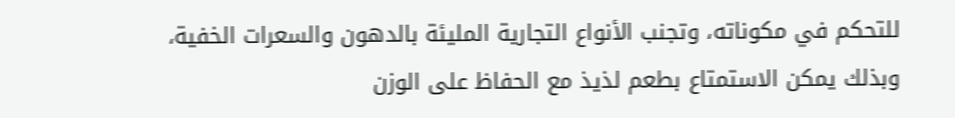للتحكم في مكوناته، وتجنب الأنواع التجارية المليئة بالدهون والسعرات الخفية، وبذلك يمكن الاستمتاع بطعم لذيذ مع الحفاظ على الوزن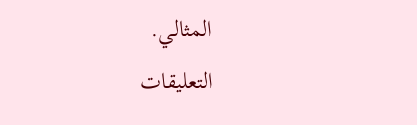المثالي.
التعليقات